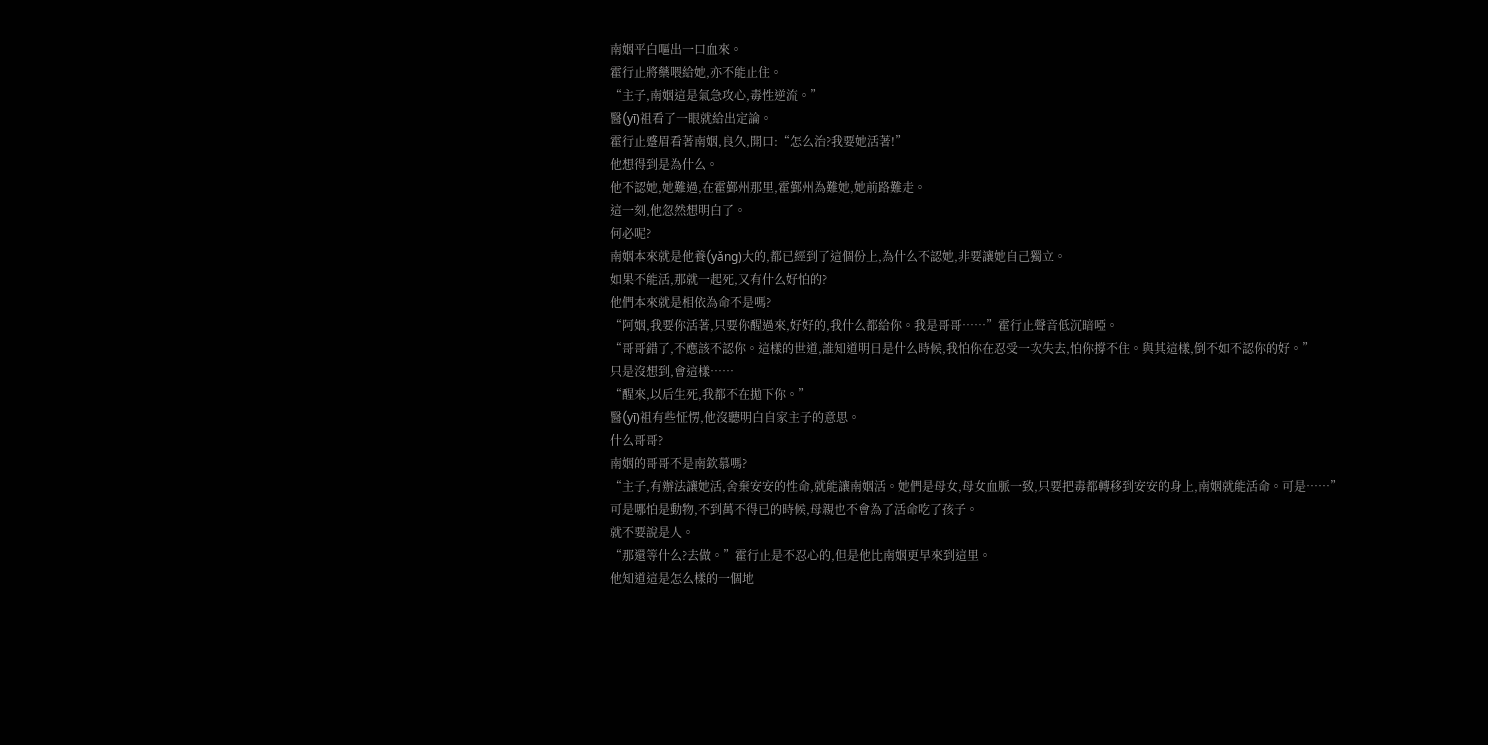南姻平白嘔出一口血來。
霍行止將藥喂給她,亦不能止住。
“主子,南姻這是氣急攻心,毒性逆流。”
醫(yī)祖看了一眼就給出定論。
霍行止蹙眉看著南姻,良久,開口:“怎么治?我要她活著!”
他想得到是為什么。
他不認她,她難過,在霍鄞州那里,霍鄞州為難她,她前路難走。
這一刻,他忽然想明白了。
何必呢?
南姻本來就是他養(yǎng)大的,都已經到了這個份上,為什么不認她,非要讓她自己獨立。
如果不能活,那就一起死,又有什么好怕的?
他們本來就是相依為命不是嗎?
“阿姻,我要你活著,只要你醒過來,好好的,我什么都給你。我是哥哥……”霍行止聲音低沉暗啞。
“哥哥錯了,不應該不認你。這樣的世道,誰知道明日是什么時候,我怕你在忍受一次失去,怕你撐不住。與其這樣,倒不如不認你的好。”
只是沒想到,會這樣……
“醒來,以后生死,我都不在拋下你。”
醫(yī)祖有些怔愣,他沒聽明白自家主子的意思。
什么哥哥?
南姻的哥哥不是南欽慕嗎?
“主子,有辦法讓她活,舍棄安安的性命,就能讓南姻活。她們是母女,母女血脈一致,只要把毒都轉移到安安的身上,南姻就能活命。可是……”
可是哪怕是動物,不到萬不得已的時候,母親也不會為了活命吃了孩子。
就不要說是人。
“那還等什么?去做。”霍行止是不忍心的,但是他比南姻更早來到這里。
他知道這是怎么樣的一個地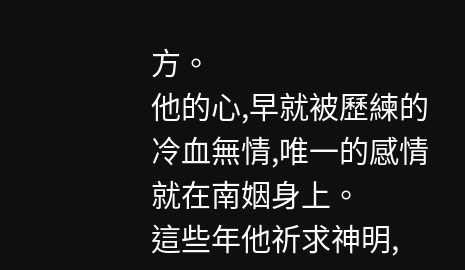方。
他的心,早就被歷練的冷血無情,唯一的感情就在南姻身上。
這些年他祈求神明,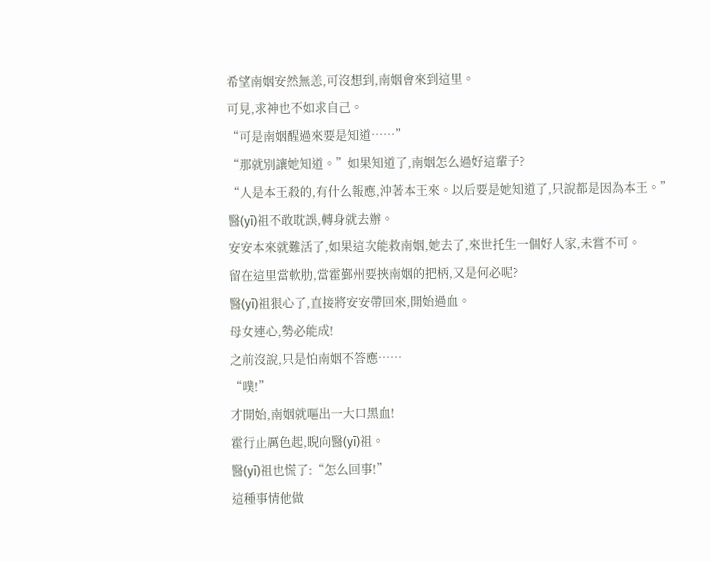希望南姻安然無恙,可沒想到,南姻會來到這里。
可見,求神也不如求自己。
“可是南姻醒過來要是知道……”
“那就別讓她知道。”如果知道了,南姻怎么過好這輩子?
“人是本王殺的,有什么報應,沖著本王來。以后要是她知道了,只說都是因為本王。”
醫(yī)祖不敢耽誤,轉身就去辦。
安安本來就難活了,如果這次能救南姻,她去了,來世托生一個好人家,未嘗不可。
留在這里當軟肋,當霍鄞州要挾南姻的把柄,又是何必呢?
醫(yī)祖狠心了,直接將安安帶回來,開始過血。
母女連心,勢必能成!
之前沒說,只是怕南姻不答應……
“噗!”
才開始,南姻就嘔出一大口黑血!
霍行止厲色起,睨向醫(yī)祖。
醫(yī)祖也慌了:“怎么回事!”
這種事情他做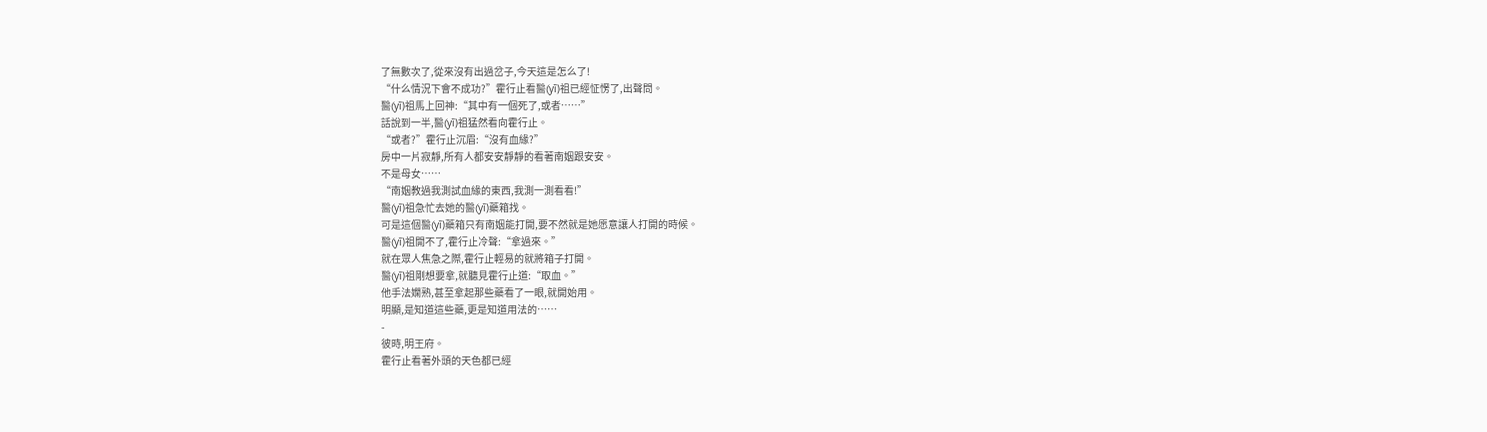了無數次了,從來沒有出過岔子,今天這是怎么了!
“什么情況下會不成功?”霍行止看醫(yī)祖已經怔愣了,出聲問。
醫(yī)祖馬上回神:“其中有一個死了,或者……”
話說到一半,醫(yī)祖猛然看向霍行止。
“或者?”霍行止沉眉:“沒有血緣?”
房中一片寂靜,所有人都安安靜靜的看著南姻跟安安。
不是母女……
“南姻教過我測試血緣的東西,我測一測看看!”
醫(yī)祖急忙去她的醫(yī)藥箱找。
可是這個醫(yī)藥箱只有南姻能打開,要不然就是她愿意讓人打開的時候。
醫(yī)祖開不了,霍行止冷聲:“拿過來。”
就在眾人焦急之際,霍行止輕易的就將箱子打開。
醫(yī)祖剛想要拿,就聽見霍行止道:“取血。”
他手法嫻熟,甚至拿起那些藥看了一眼,就開始用。
明顯,是知道這些藥,更是知道用法的……
-
彼時,明王府。
霍行止看著外頭的天色都已經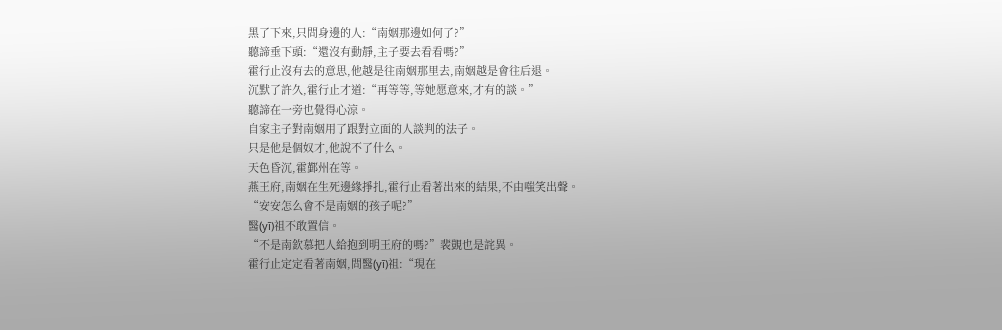黑了下來,只問身邊的人:“南姻那邊如何了?”
聽諦垂下頭:“還沒有動靜,主子要去看看嗎?”
霍行止沒有去的意思,他越是往南姻那里去,南姻越是會往后退。
沉默了許久,霍行止才道:“再等等,等她愿意來,才有的談。”
聽諦在一旁也覺得心涼。
自家主子對南姻用了跟對立面的人談判的法子。
只是他是個奴才,他說不了什么。
天色昏沉,霍鄞州在等。
燕王府,南姻在生死邊緣掙扎,霍行止看著出來的結果,不由嗤笑出聲。
“安安怎么會不是南姻的孩子呢?”
醫(yī)祖不敢置信。
“不是南欽慕把人給抱到明王府的嗎?”裴覬也是詫異。
霍行止定定看著南姻,問醫(yī)祖:“現在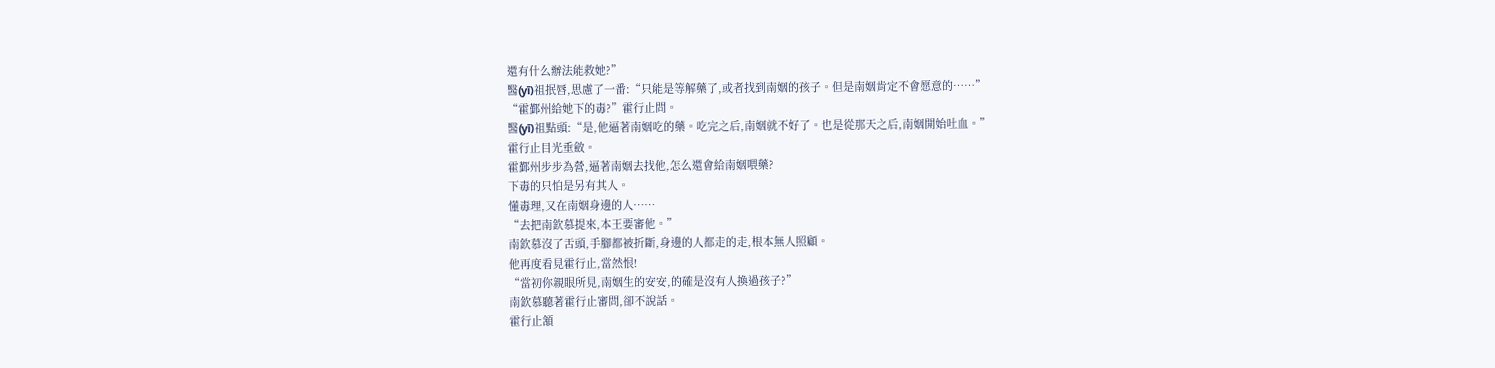還有什么辦法能救她?”
醫(yī)祖抿唇,思慮了一番:“只能是等解藥了,或者找到南姻的孩子。但是南姻肯定不會愿意的……”
“霍鄞州給她下的毒?”霍行止問。
醫(yī)祖點頭:“是,他逼著南姻吃的藥。吃完之后,南姻就不好了。也是從那天之后,南姻開始吐血。”
霍行止目光垂斂。
霍鄞州步步為營,逼著南姻去找他,怎么還會給南姻喂藥?
下毒的只怕是另有其人。
懂毒理,又在南姻身邊的人……
“去把南欽慕提來,本王要審他。”
南欽慕沒了舌頭,手腳都被折斷,身邊的人都走的走,根本無人照顧。
他再度看見霍行止,當然恨!
“當初你親眼所見,南姻生的安安,的確是沒有人換過孩子?”
南欽慕聽著霍行止審問,卻不說話。
霍行止頷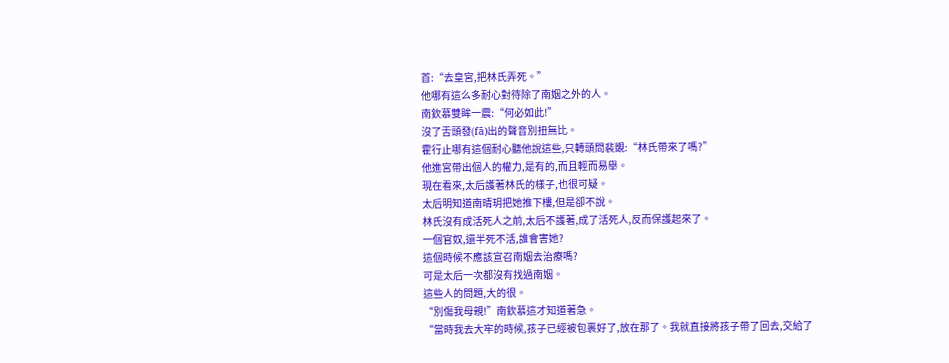首:“去皇宮,把林氏弄死。”
他哪有這么多耐心對待除了南姻之外的人。
南欽慕雙眸一震:“何必如此!”
沒了舌頭發(fā)出的聲音別扭無比。
霍行止哪有這個耐心聽他說這些,只轉頭問裴覬:“林氏帶來了嗎?”
他進宮帶出個人的權力,是有的,而且輕而易舉。
現在看來,太后護著林氏的樣子,也很可疑。
太后明知道南晴玥把她推下樓,但是卻不說。
林氏沒有成活死人之前,太后不護著,成了活死人,反而保護起來了。
一個官奴,還半死不活,誰會害她?
這個時候不應該宣召南姻去治療嗎?
可是太后一次都沒有找過南姻。
這些人的問題,大的很。
“別傷我母親!”南欽慕這才知道著急。
“當時我去大牢的時候,孩子已經被包裹好了,放在那了。我就直接將孩子帶了回去,交給了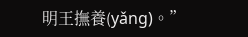明王撫養(yǎng)。”